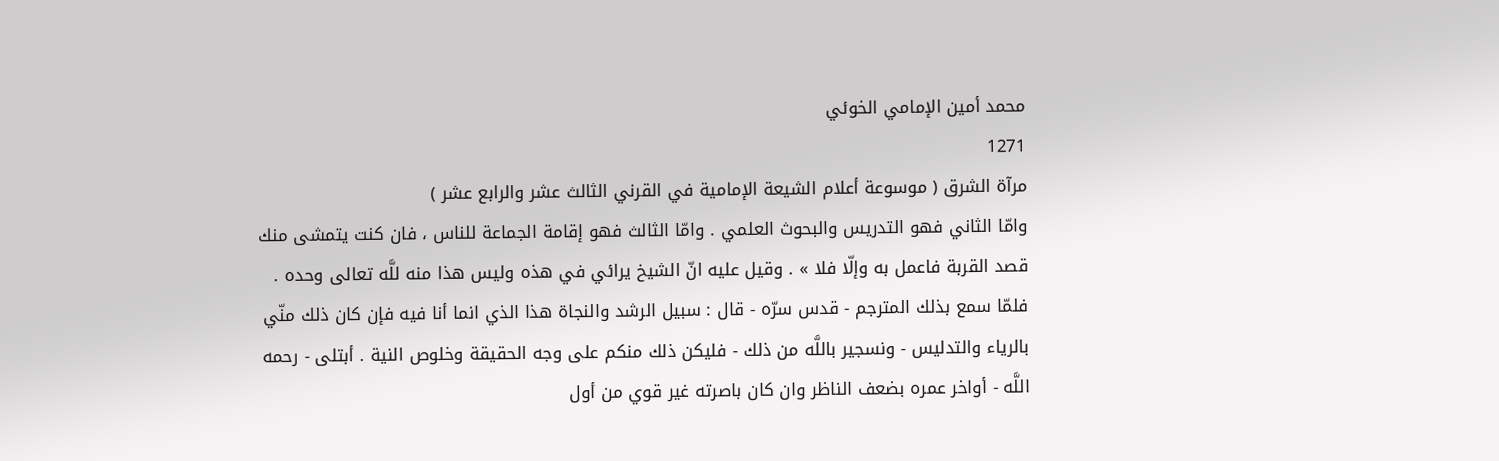محمد أمين الإمامي الخوئي
1271
مرآة الشرق ( موسوعة أعلام الشيعة الإمامية في القرني الثالث عشر والرابع عشر )
وامّا الثاني فهو التدريس والبحوث العلمي . وامّا الثالث فهو إقامة الجماعة للناس ، فان كنت يتمشى منك قصد القربة فاعمل به وإلّا فلا » . وقيل عليه انّ الشيخ يرائي في هذه وليس هذا منه للَّه تعالى وحده . فلمّا سمع بذلك المترجم - قدس سرّه - قال : سبيل الرشد والنجاة هذا الذي انما أنا فيه فإن كان ذلك منّي بالرياء والتدليس - ونسجير باللَّه من ذلك - فليكن ذلك منكم على وجه الحقيقة وخلوص النية . أبتلى - رحمه اللَّه - أواخر عمره بضعف الناظر وان كان باصرته غير قوي من أول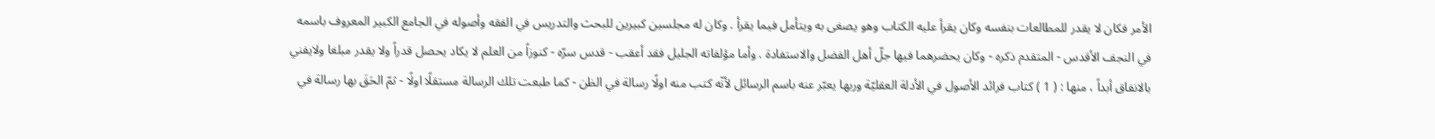الأمر فكان لا يقدر للمطالعات بنفسه وكان يقرأ عليه الكتاب وهو يصغى به ويتأمل فيما يقرأ . وكان له مجلسين كبيرين للبحث والتدريس في الفقه وأصوله في الجامع الكبير المعروف باسمه في النجف الأقدس - المتقدم ذكره - وكان يحضرهما فيها جلّ أهل الفضل والاستفادة . وأما مؤلفاته الجليل فقد أعقب - قدس سرّه - كنوزاً من العلم لا يكاد يحصل قدراً ولا يقدر مبلغا ولايفني بالانفاق أبداً ، منها : ( 1 ) كتاب فرائد الأصول في الأدلة العقليّة وربها يعبّر عنه باسم الرسائل لأنّه كتب منه اولًا رسالة في الظن - كما طبعت تلك الرسالة مستقلًا اولًا - ثمّ الحَقَ بها رسالة في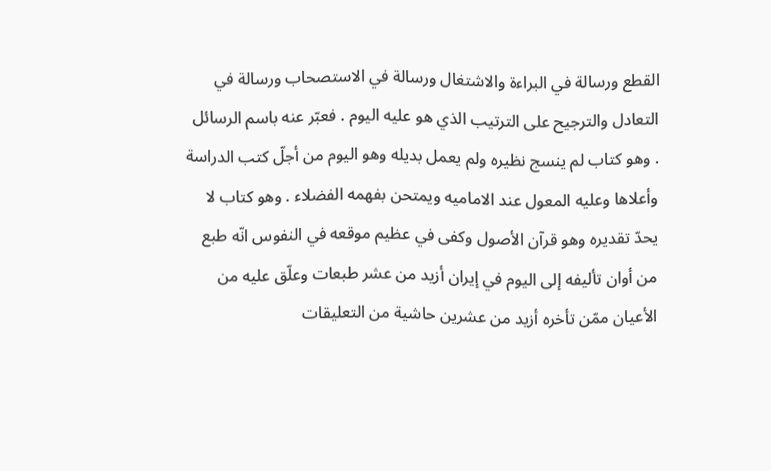القطع ورسالة في البراءة والاشتغال ورسالة في الاستصحاب ورسالة في التعادل والترجيح على الترتيب الذي هو عليه اليوم . فعبّر عنه باسم الرسائل . وهو كتاب لم ينسج نظيره ولم يعمل بديله وهو اليوم من أجلّ كتب الدراسة وأعلاها وعليه المعول عند الاماميه ويمتحن بفهمه الفضلاء . وهو كتاب لا يحدّ تقديره وهو قرآن الأصول وكفى في عظيم موقعه في النفوس انّه طبع من أوان تأليفه إلى اليوم في إيران أزيد من عشر طبعات وعلّق عليه من الأعيان ممّن تأخره أزيد من عشرين حاشية من التعليقات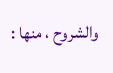والشروح ، منها :